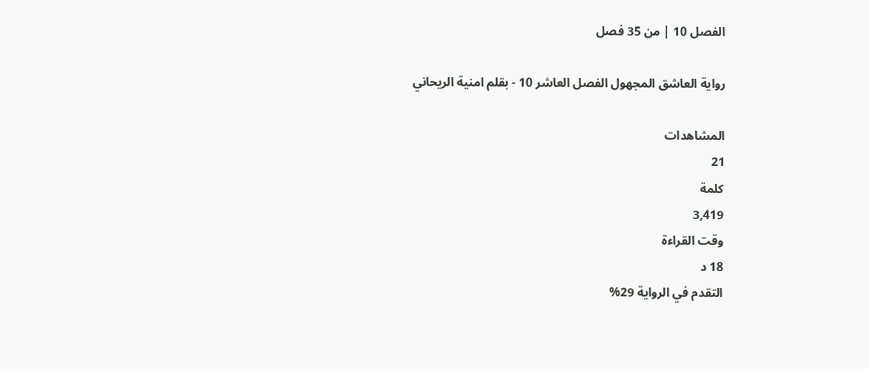الفصل 10 | من 35 فصل

رواية العاشق المجهول الفصل العاشر 10 - بقلم امنية الريحاني

المشاهدات
21
كلمة
3,419
وقت القراءة
18 د
التقدم في الرواية 29%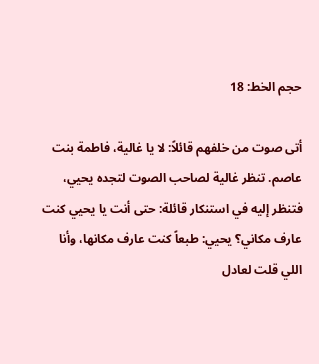حجم الخط: 18

أتى صوت من خلفهم قائلاً: لا يا غالية، فاطمة بنت عاصم. تنظر غالية لصاحب الصوت لتجده يحيي، فتنظر إليه في استنكار قائلة: حتى أنت يا يحيي كنت عارف مكاني؟ يحيي: طبعاً كنت عارف مكانها، وأنا اللي قلت لعادل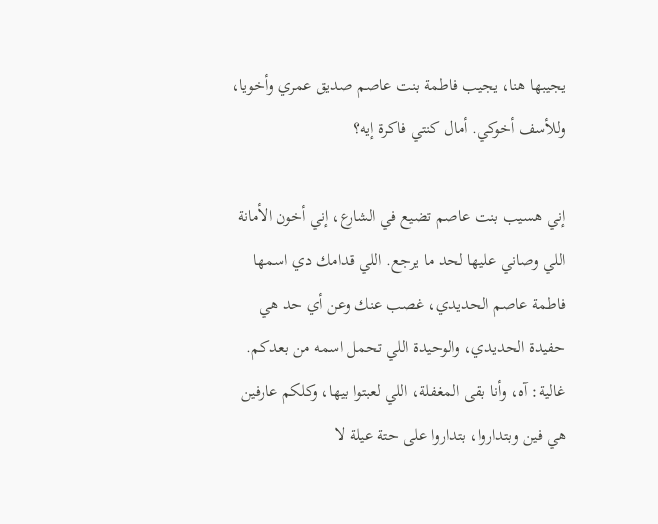يجيبها هنا، يجيب فاطمة بنت عاصم صديق عمري وأخويا، وللأسف أخوكي. أمال كنتي فاكرة إيه؟

إني هسيب بنت عاصم تضيع في الشارع، إني أخون الأمانة اللي وصاني عليها لحد ما يرجع. اللي قدامك دي اسمها فاطمة عاصم الحديدي، غصب عنك وعن أي حد هي حفيدة الحديدي، والوحيدة اللي تحمل اسمه من بعدكم. غالية: آه، وأنا بقى المغفلة، اللي لعبتوا بيها، وكلكم عارفين هي فين وبتداروا، بتداروا على حتة عيلة لا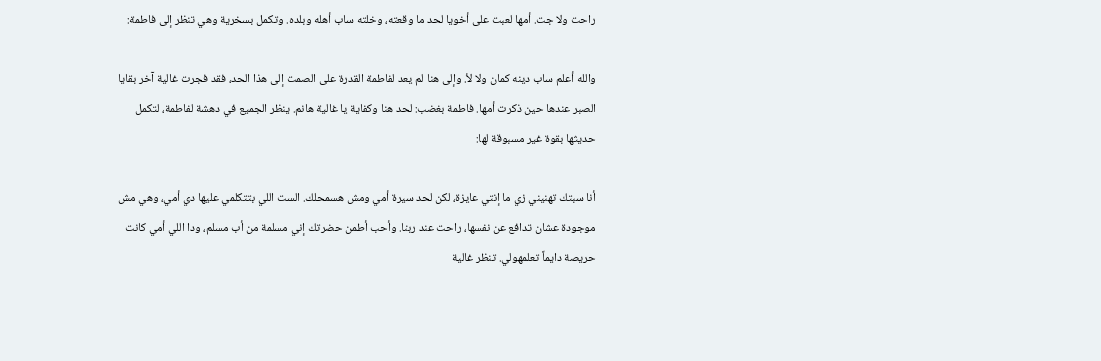راحت ولا جت. أمها لعبت على أخويا لحد ما وقعته، وخلته ساب أهله وبلده. وتكمل بسخرية وهي تنظر إلى فاطمة:

والله أعلم ساب دينه كمان ولا لأ. وإلى هنا لم يعد لفاطمة القدرة على الصمت إلى هذا الحد، فقد فجرت غالية آخر بقايا الصبر عندها حين ذكرت أمها. فاطمة بغضب: لحد هنا وكفاية يا غالية هانم. ينظر الجميع في دهشة لفاطمة، لتكمل حديثها بقوة غير مسبوقة لها:

أنا سبتك تهنيني زي ما إنتي عايزة، لكن لحد سيرة أمي ومش هسمحلك. الست اللي بتتكلمي عليها دي أمي، وهي مش موجودة عشان تدافع عن نفسها، راحت عند ربنا. وأحب أطمن حضرتك إني مسلمة من أب مسلم، ودا اللي أمي كانت حريصة دايماً تعلمهولي. تنظر غالية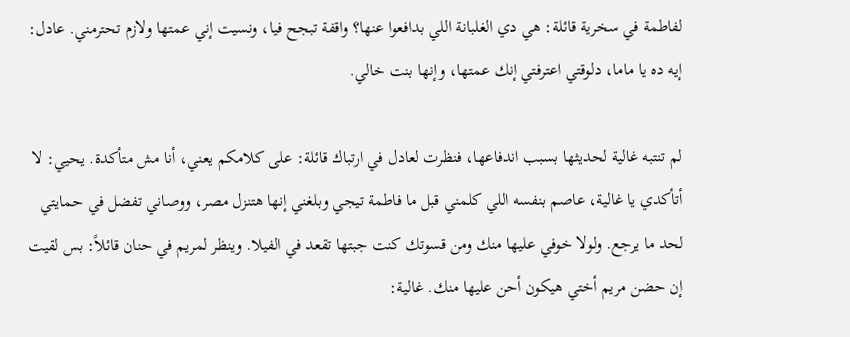لفاطمة في سخرية قائلة: هي دي الغلبانة اللي بدافعوا عنها؟ واقفة تبجح فيا، ونسيت إني عمتها ولازم تحترمني. عادل: إيه ده يا ماما، دلوقتي اعترفتي إنك عمتها، وإنها بنت خالي.

لم تنتبه غالية لحديثها بسبب اندفاعها، فنظرت لعادل في ارتباك قائلة: على كلامكم يعني، أنا مش متأكدة. يحيي: لا أتأكدي يا غالية، عاصم بنفسه اللي كلمني قبل ما فاطمة تيجي وبلغني إنها هتنزل مصر، ووصاني تفضل في حمايتي لحد ما يرجع. ولولا خوفي عليها منك ومن قسوتك كنت جبتها تقعد في الفيلا. وينظر لمريم في حنان قائلاً: بس لقيت إن حضن مريم أختي هيكون أحن عليها منك. غالية: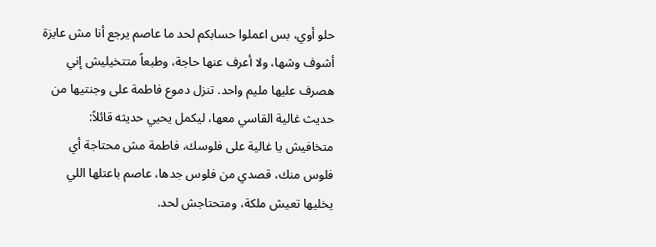حلو أوي، بس اعملوا حسابكم لحد ما عاصم يرجع أنا مش عايزة أشوف وشها، ولا أعرف عنها حاجة، وطبعاً متتخيليش إني هصرف عليها مليم واحد. تنزل دموع فاطمة على وجنتيها من حديث غالية القاسي معها، ليكمل يحيي حديثه قائلاً: متخافيش يا غالية على فلوسك، فاطمة مش محتاجة أي فلوس منك، قصدي من فلوس جدها، عاصم باعتلها اللي يخليها تعيش ملكة، ومتحتاجش لحد.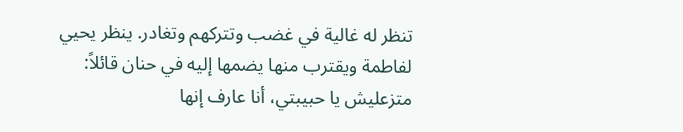تنظر له غالية في غضب وتتركهم وتغادر. ينظر يحيي لفاطمة ويقترب منها يضمها إليه في حنان قائلاً: متزعليش يا حبيبتي، أنا عارف إنها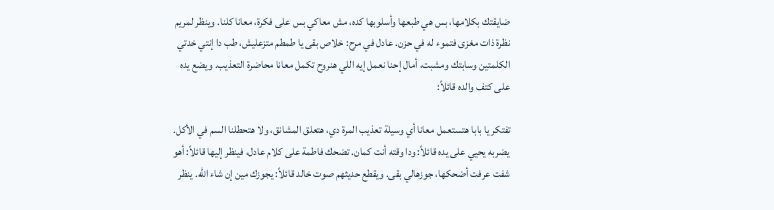ضايقتك بكلامها، بس هي طبعها وأسلوبها كده، مش معاكي بس على فكرة، معانا كلنا. وينظر لمريم نظرة ذات مغزى فتموء له في حزن. عادل في مرح: خلاص بقى يا طمطم متزعليش، طب دا إنتي خدتي الكلمتين وسابتك ومشبت، أمال إحنا نعمل إيه اللي هنروح تكمل معانا محاضرة التعذيب. ويضع يده على كتف والده قائلاً:

تفتكر يا بابا هتستعمل معانا أي وسيلة تعذيب المرة دي، هتعلق المشانق، ولا هتحطلنا السم في الأكل. يضربه يحيي على يده قائلاً: ودا وقته أنت كمان. تضحك فاطمة على كلام عادل، فينظر إليها قائلاً: أهو شفت عرفت أضحكها، جوزهالي بقى. ويقطع حديثهم صوت خالد قائلاً: يجوزك مين إن شاء الله. ينظر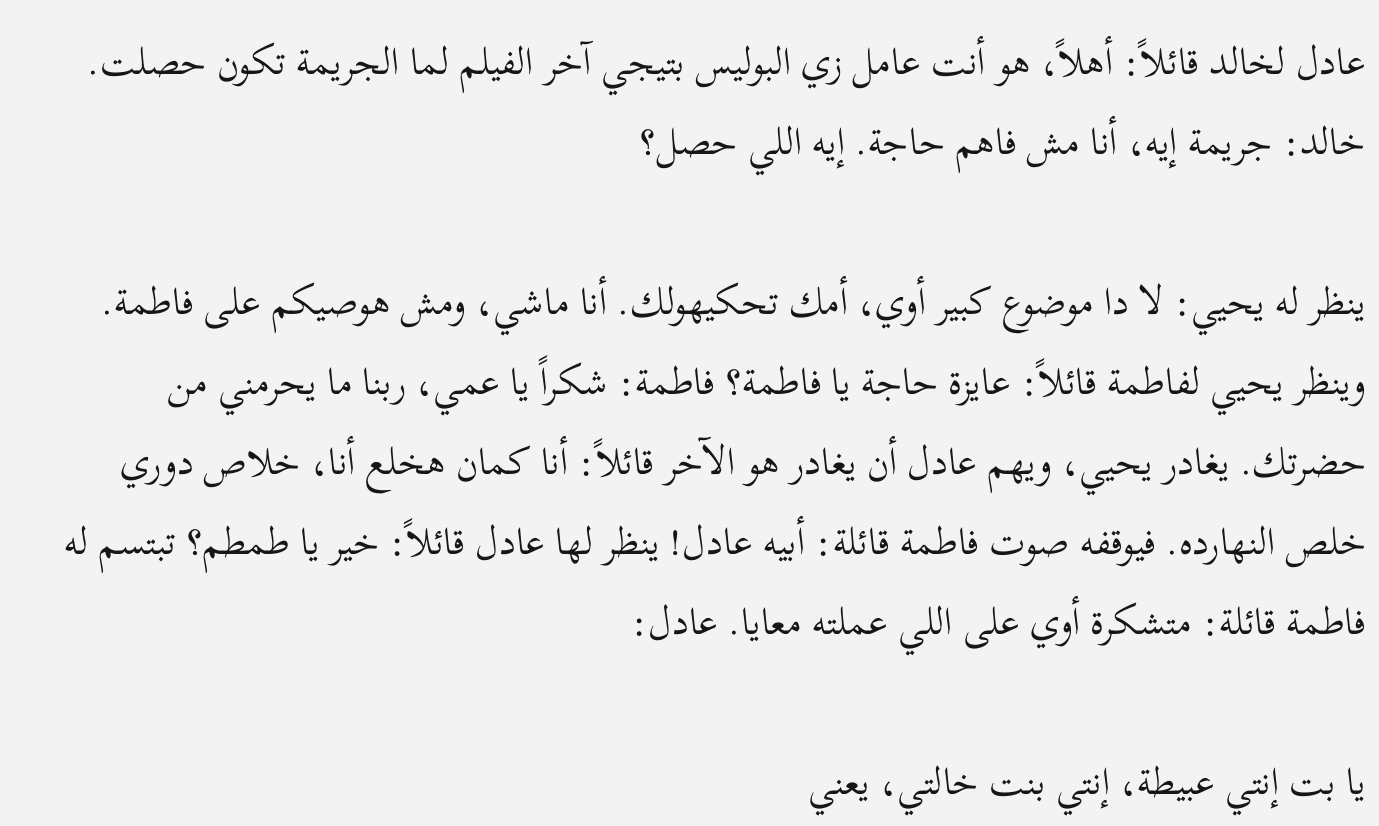عادل لخالد قائلاً: أهلاً، هو أنت عامل زي البوليس بتيجي آخر الفيلم لما الجريمة تكون حصلت. خالد: جريمة إيه، أنا مش فاهم حاجة. إيه اللي حصل؟

ينظر له يحيي: لا دا موضوع كبير أوي، أمك تحكيهولك. أنا ماشي، ومش هوصيكم على فاطمة. وينظر يحيي لفاطمة قائلاً: عايزة حاجة يا فاطمة؟ فاطمة: شكراً يا عمي، ربنا ما يحرمني من حضرتك. يغادر يحيي، ويهم عادل أن يغادر هو الآخر قائلاً: أنا كمان هخلع أنا، خلاص دوري خلص النهارده. فيوقفه صوت فاطمة قائلة: أبيه عادل! ينظر لها عادل قائلاً: خير يا طمطم؟ تبتسم له فاطمة قائلة: متشكرة أوي على اللي عملته معايا. عادل:

يا بت إنتي عبيطة، إنتي بنت خالتي، يعني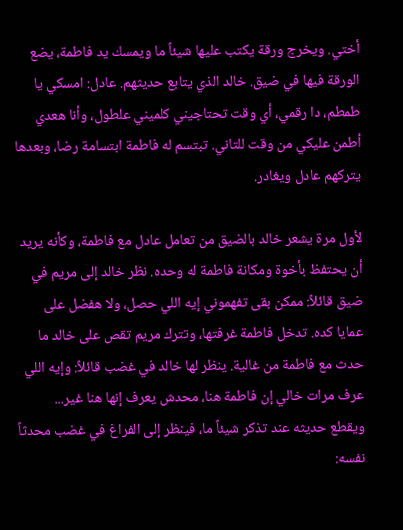أختي. ويخرج ورقة يكتب عليها شيئاً ما ويمسك يد فاطمة، يضع الورقة فيها في ضيق. خالد الذي يتابع حديثهم. عادل: امسكي يا طمطم، دا رقمي، أي وقت تحتاجيني كلميني علطول، وأنا هعدي أطمن عليكي من وقت للتاني. تبتسم له فاطمة ابتسامة رضا، وبعدها يتركهم عادل ويغادر.

لأول مرة يشعر خالد بالضيق من تعامل عادل مع فاطمة، وكأنه يريد أن يحتفظ بأخوة ومكانة فاطمة له وحده. نظر خالد إلى مريم في ضيق قائلاً: ممكن بقى تفهموني إيه اللي حصل، ولا هفضل على عمايا كده. تدخل فاطمة غرفتها، وتترك مريم تقص على خالد ما حدث مع فاطمة من غالية. ينظر لها خالد في غضب قائلاً: وإيه اللي عرف مرات خالي إن فاطمة هنا، محدش يعرف إنها هنا غير... ويقطع حديثه عند تذكر شيئاً ما، فينظر إلى الفراغ في غضب محدثاً نفسه: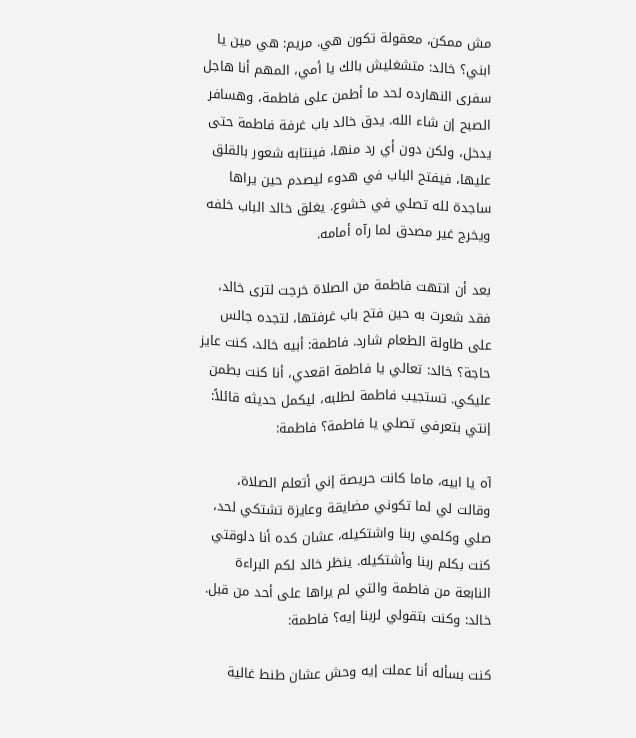مش ممكن، معقولة تكون هي. مريم: هي مين يا ابني؟ خالد: متشغليش بالك يا أمي، المهم أنا هاجل سفرى النهارده لحد ما أطمن على فاطمة، وهسافر الصبح إن شاء الله. يدق خالد باب غرفة فاطمة حتى يدخل، ولكن دون أي رد منها، فينتابه شعور بالقلق عليها، فيفتح الباب في هدوء ليصدم حين يراها ساجدة لله تصلي في خشوع. يغلق خالد الباب خلفه ويخرج غير مصدق لما رآه أمامه.

بعد أن انتهت فاطمة من الصلاة خرجت لترى خالد، فقد شعرت به حين فتح باب غرفتها، لتجده جالس على طاولة الطعام شارد. فاطمة: أبيه خالد، كنت عايز حاجة؟ خالد: تعالي يا فاطمة اقعدي، أنا كنت بطمن عليكي. تستجيب فاطمة لطلبه، ليكمل حديثه قائلاً: إنتي بتعرفي تصلي يا فاطمة؟ فاطمة:

آه يا ابيه، ماما كانت حريصة إني أتعلم الصلاة، وقالت لي لما تكوني مضايقة وعايزة تشتكي لحد، صلي وكلمي ربنا واشتكيله، عشان كده أنا دلوقتي كنت بكلم ربنا وأشتكيله. ينظر خالد لكم البراءة النابعة من فاطمة والتي لم يراها على أحد من قبل. خالد: وكنت بتقولي لربنا إيه؟ فاطمة:

كنت بسأله أنا عملت إيه وحش عشان طنط غالية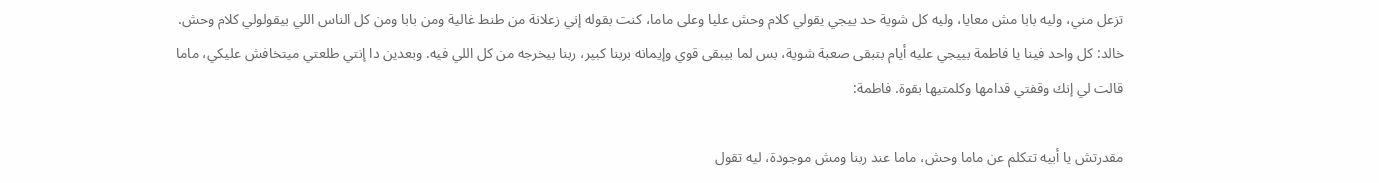تزعل مني، وليه بابا مش معايا، وليه كل شوية حد ييجي يقولي كلام وحش عليا وعلى ماما، كنت بقوله إني زعلانة من طنط غالية ومن بابا ومن كل الناس اللي بيقولولي كلام وحش. خالد: كل واحد فينا يا فاطمة بييجي عليه أيام بتبقى صعبة شوية، بس لما بيبقى قوي وإيمانه بربنا كبير، ربنا بيخرجه من كل اللي فيه. وبعدين دا إنتي طلعتي ميتخافش عليكي، ماما قالت لي إنك وقفتي قدامها وكلمتيها بقوة. فاطمة:

مقدرتش يا أبيه تتكلم عن ماما وحش، ماما عند ربنا ومش موجودة، ليه تقول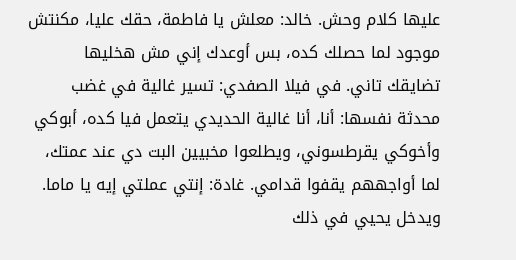عليها كلام وحش. خالد: معلش يا فاطمة، حقك عليا، مكنتش موجود لما حصلك كده، بس أوعدك إني مش هخليها تضايقك تاني. في فيلا الصفدي: تسير غالية في غضب محدثة نفسها: أنا، أنا غالية الحديدي يتعمل فيا كده، أبوكي وأخوكي يقرطسوني، ويطلعوا مخبيين البت دي عند عمتك، لما أواجههم يقفوا قدامي. غادة: إنتي عملتي إيه يا ماما. ويدخل يحيي في ذلك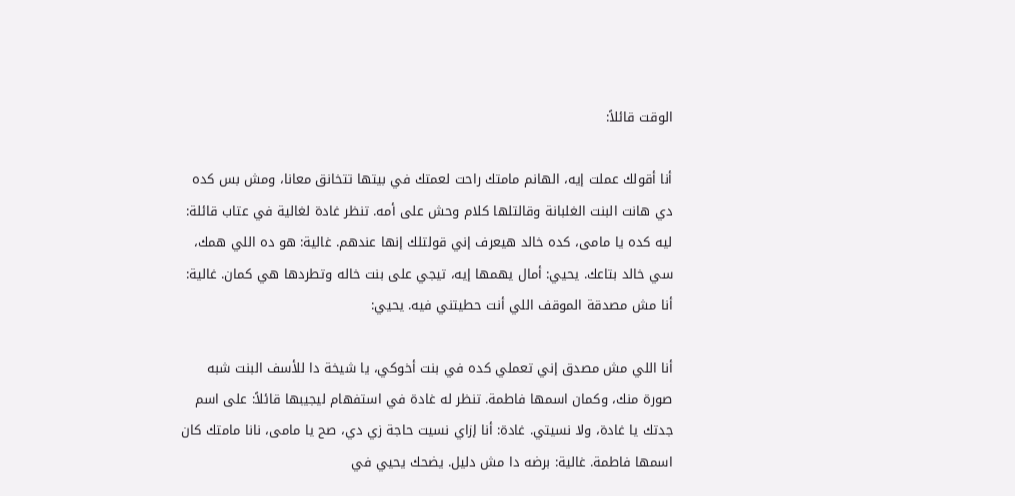الوقت قائلاً:

أنا أقولك عملت إيه، الهانم مامتك راحت لعمتك في بيتها تتخانق معانا، ومش بس كده دي هانت البنت الغلبانة وقالتلها كلام وحش على أمه. تنظر غادة لغالية في عتاب قائلة: ليه كده يا مامى، كده خالد هيعرف إني قولتلك إنها عندهم. غالية: هو ده اللي همك، سي خالد بتاعك. يحيي: أمال يهمها إيه، تيجي على بنت خاله وتطردها هي كمان. غالية: أنا مش مصدقة الموقف اللي أنت حطيتني فيه. يحيي:

أنا اللي مش مصدق إني تعملي كده في بنت أخوكي، يا شيخة دا للأسف البنت شبه صورة منك، وكمان اسمها فاطمة. تنظر له غادة في استفهام ليجيبها قائلاً: على اسم جدتك يا غادة، ولا نسيتي. غادة: أنا إزاي نسيت حاجة زي دي، صح يا مامى، نانا مامتك كان اسمها فاطمة. غالية: برضه دا مش دليل. يضحك يحيي في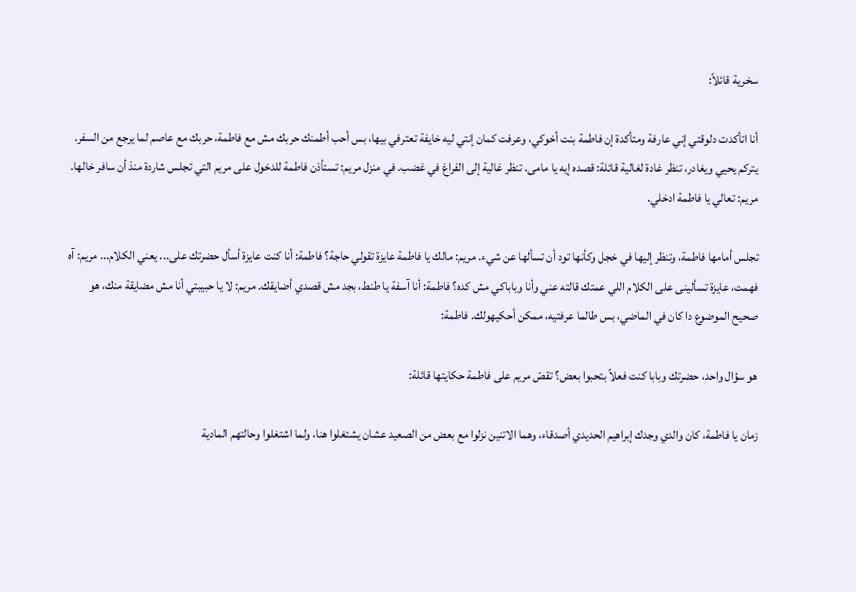سخرية قائلاً:

أنا اتأكدت دلوقتي إني عارفة ومتأكدة إن فاطمة بنت أخوكي، وعرفت كمان إنتي ليه خايفة تعترفي بيها، بس أحب أطمنك حربك مش مع فاطمة، حربك مع عاصم لما يرجع من السفر. يتركم يحيي ويغادر، تنظر غادة لغالية قائلة: قصده إيه يا مامى. تنظر غالية إلى الفراغ في غضب. في منزل مريم: تستأذن فاطمة للدخول على مريم التي تجلس شاردة منذ أن سافر خالها. مريم: تعالي يا فاطمة ادخلي.

تجلس أمامها فاطمة، وتنظر إليها في خجل وكأنها تود أن تسألها عن شيء. مريم: مالك يا فاطمة عايزة تقولي حاجة؟ فاطمة: أنا كنت عايزة أسأل حضرتك على... يعني الكلام... مريم: آه فهمت، عايزة تسألينى على الكلام اللي عمتك قالته عني وأنا وباباكي مش كده؟ فاطمة: أنا آسفة يا طنط، بجد مش قصدي أضايقك. مريم: لا يا حبيبتي أنا مش مضايقة منك، هو صحيح الموضوع دا كان في الماضي، بس طالما عرفتيه، ممكن أحكيهولك. فاطمة:

هو سؤال واحد، حضرتك وبابا كنت فعلاً بتحبوا بعض؟ تقصّ مريم على فاطمة حكايتها قائلة:

زمان يا فاطمة، كان والدي وجدك إبراهيم الحديدي أصدقاء، وهما الاتنين نزلوا مع بعض من الصعيد عشان يشتغلوا هنا، ولما اشتغلوا وحالتهم المادية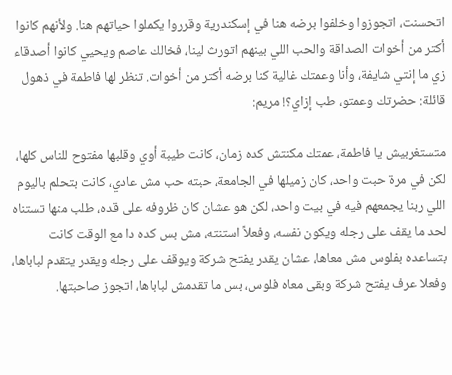اتحسنت، اتجوزوا وخلفوا برضه هنا في إسكندرية وقرروا يكملوا حياتهم هنا. ولأنهم كانوا أكتر من أخوات الصداقة والحب اللي بينهم اتورث لينا، فخالك عاصم ويحيي كانوا أصدقاء زي ما إنتي شايفة، وأنا وعمتك غالية كنا برضه أكتر من أخوات. تنظر لها فاطمة في ذهول قائلة: حضرتك وعمتو، طب إزاي؟! مريم:

متستغربيش يا فاطمة، عمتك مكنتش كده زمان، كانت طيبة أوي وقلبها مفتوح للناس كلها، لكن في مرة حبت واحد، كان زميلها في الجامعة، حبته حب مش عادي، كانت بتحلم باليوم اللي ربنا يجمعهم فيه في بيت واحد، لكن هو عشان كان ظروفه على قده، طلب منها تستناه لحد ما يقف على رجله ويكون نفسه، وفعلاً استنته، مش بس كده دا مع الوقت كانت بتساعده بفلوس مش معاها، عشان يقدر يفتح شركة ويوقف على رجله ويقدر يتقدم لباباها، وفعلا عرف يفتح شركة وبقى معاه فلوس، بس ما تقدمش لباباها، اتجوز صاحبتها.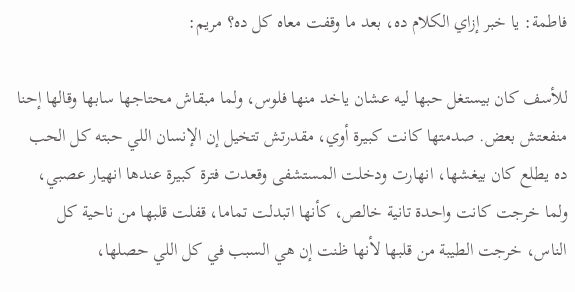فاطمة: يا خبر إزاي الكلام ده، بعد ما وقفت معاه كل ده؟ مريم:

للأسف كان بيستغل حبها ليه عشان ياخد منها فلوس، ولما مبقاش محتاجها سابها وقالها إحنا منفعتش بعض. صدمتها كانت كبيرة أوي، مقدرتش تتخيل إن الإنسان اللي حبته كل الحب ده يطلع كان بيغشها، انهارت ودخلت المستشفى وقعدت فترة كبيرة عندها انهيار عصبي، ولما خرجت كانت واحدة تانية خالص، كأنها اتبدلت تماما، قفلت قلبها من ناحية كل الناس، خرجت الطيبة من قلبها لأنها ظنت إن هي السبب في كل اللي حصلها،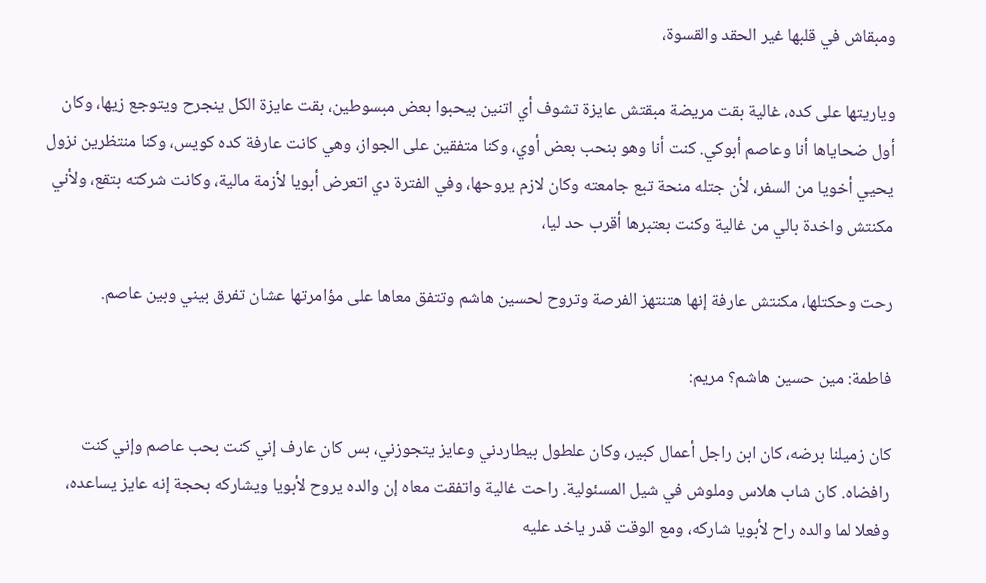ومبقاش في قلبها غير الحقد والقسوة،

وياريتها على كده، غالية بقت مريضة مبقتش عايزة تشوف أي اتنين بيحبوا بعض مبسوطين، بقت عايزة الكل ينجرح ويتوجع زيها، وكان أول ضحاياها أنا وعاصم أبوكي. كنت أنا وهو بنحب بعض أوي، وكنا متفقين على الجواز، وهي كانت عارفة كده كويس، وكنا منتظرين نزول يحيي أخويا من السفر، لأن جتله منحة تبع جامعته وكان لازم يروحها، وفي الفترة دي اتعرض أبويا لأزمة مالية، وكانت شركته بتقع، ولأني مكنتش واخدة بالي من غالية وكنت بعتبرها أقرب حد ليا،

رحت وحكتلها، مكنتش عارفة إنها هتنتهز الفرصة وتروح لحسين هاشم وتتفق معاها على مؤامرتها عشان تفرق بيني وبين عاصم.

فاطمة: مين حسين هاشم؟ مريم:

كان زميلنا برضه، كان ابن راجل أعمال كبير، وكان علطول بيطاردني وعايز يتجوزني، بس كان عارف إني كنت بحب عاصم وإني كنت رافضاه. كان شاب هلاس وملوش في شيل المسئولية. راحت غالية واتفقت معاه إن والده يروح لأبويا ويشاركه بحجة إنه عايز يساعده، وفعلا لما والده راح لأبويا شاركه، ومع الوقت قدر ياخد عليه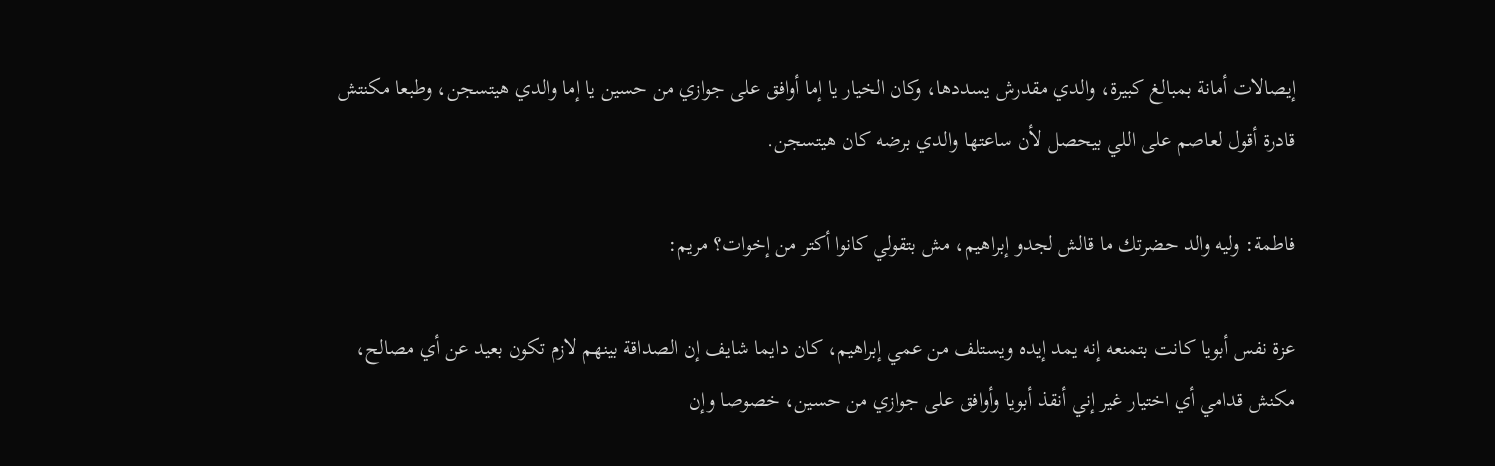إيصالات أمانة بمبالغ كبيرة، والدي مقدرش يسددها، وكان الخيار يا إما أوافق على جوازي من حسين يا إما والدي هيتسجن، وطبعا مكنتش قادرة أقول لعاصم على اللي بيحصل لأن ساعتها والدي برضه كان هيتسجن.

فاطمة: وليه والد حضرتك ما قالش لجدو إبراهيم، مش بتقولي كانوا أكتر من إخوات؟ مريم:

عزة نفس أبويا كانت بتمنعه إنه يمد إيده ويستلف من عمي إبراهيم، كان دايما شايف إن الصداقة بينهم لازم تكون بعيد عن أي مصالح، مكنش قدامي أي اختيار غير إني أنقذ أبويا وأوافق على جوازي من حسين، خصوصا وإن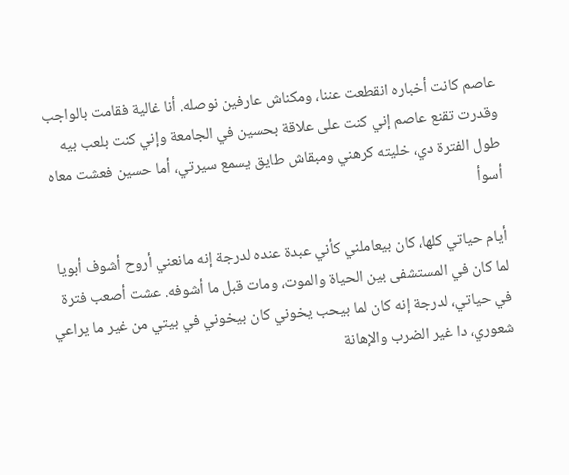عاصم كانت أخباره انقطعت عننا، ومكناش عارفين نوصله. أنا غالية فقامت بالواجب وقدرت تقنع عاصم إني كنت على علاقة بحسين في الجامعة وإني كنت بلعب بيه طول الفترة دي، خليته كرهني ومبقاش طايق يسمع سيرتي، أما حسين فعشت معاه أسوأ

أيام حياتي كلها، كان بيعاملني كأني عبدة عنده لدرجة إنه مانعني أروح أشوف أبويا لما كان في المستشفى بين الحياة والموت، ومات قبل ما أشوفه. عشت أصعب فترة في حياتي، لدرجة إنه كان لما بيحب يخوني كان بيخوني في بيتي من غير ما يراعي شعوري، دا غير الضرب والإهانة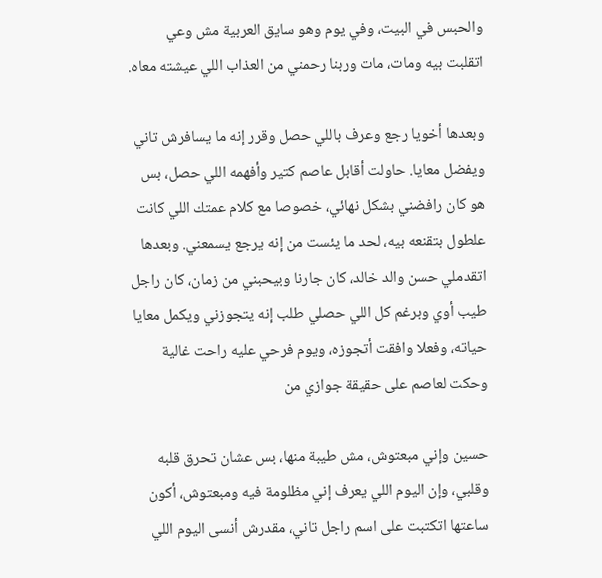والحبس في البيت، وفي يوم وهو سايق العربية مش وعي اتقلبت بيه ومات، مات وربنا رحمني من العذاب اللي عيشته معاه.

وبعدها أخويا رجع وعرف باللي حصل وقرر إنه ما يسافرش تاني ويفضل معايا. حاولت أقابل عاصم كتير وأفهمه اللي حصل، بس هو كان رافضني بشكل نهائي، خصوصا مع كلام عمتك اللي كانت علطول بتقنعه بيه، لحد ما يئست من إنه يرجع يسمعني. وبعدها اتقدملي حسن والد خالد، كان جارنا وبيحبني من زمان، كان راجل طيب أوي وبرغم كل اللي حصلي طلب إنه يتجوزني ويكمل معايا حياته، وفعلا وافقت أتجوزه، ويوم فرحي عليه راحت غالية وحكت لعاصم على حقيقة جوازي من

حسين وإني مبعتوش، مش طيبة منها، بس عشان تحرق قلبه وقلبي، وإن اليوم اللي يعرف إني مظلومة فيه ومبعتوش، أكون ساعتها اتكتبت على اسم راجل تاني، مقدرش أنسى اليوم اللي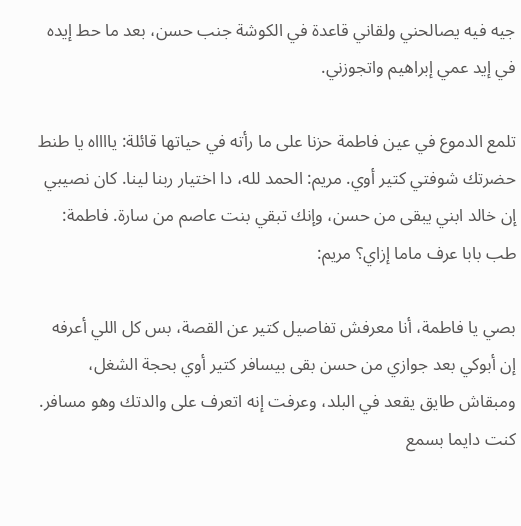جيه فيه يصالحني ولقاني قاعدة في الكوشة جنب حسن، بعد ما حط إيده في إيد عمي إبراهيم واتجوزني.

تلمع الدموع في عين فاطمة حزنا على ما رأته في حياتها قائلة: يااااه يا طنط حضرتك شوفتي كتير أوي. مريم: الحمد لله، دا اختيار ربنا لينا. كان نصيبي إن خالد ابني يبقى من حسن، وإنك تبقي بنت عاصم من سارة. فاطمة: طب بابا عرف ماما إزاي؟ مريم:

بصي يا فاطمة، أنا معرفش تفاصيل كتير عن القصة، بس كل اللي أعرفه إن أبوكي بعد جوازي من حسن بقى بيسافر كتير أوي بحجة الشغل، ومبقاش طايق يقعد في البلد، وعرفت إنه اتعرف على والدتك وهو مسافر. كنت دايما بسمع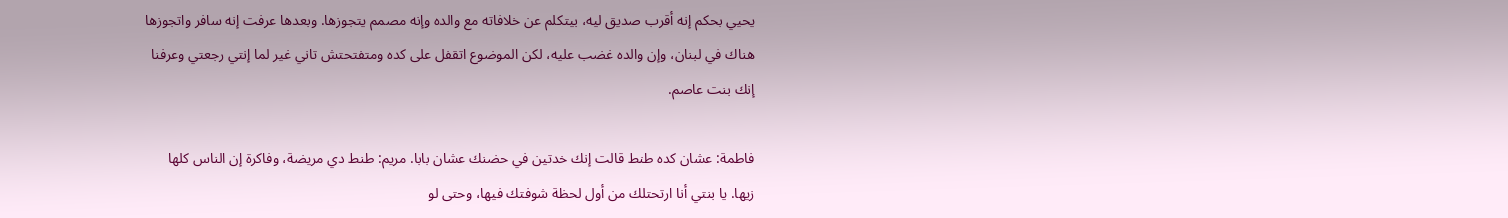يحيي بحكم إنه أقرب صديق ليه، بيتكلم عن خلافاته مع والده وإنه مصمم يتجوزها. وبعدها عرفت إنه سافر واتجوزها هناك في لبنان، وإن والده غضب عليه، لكن الموضوع اتقفل على كده ومتفتحتش تاني غير لما إنتي رجعتي وعرفنا إنك بنت عاصم.

فاطمة: عشان كده طنط قالت إنك خدتين في حضنك عشان بابا. مريم: طنط دي مريضة، وفاكرة إن الناس كلها زيها. يا بنتي أنا ارتحتلك من أول لحظة شوفتك فيها، وحتى لو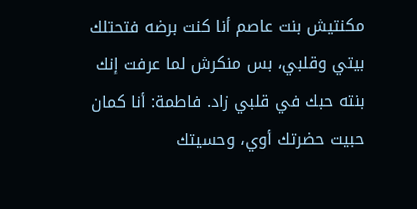مكنتيش بنت عاصم أنا كنت برضه فتحتلك بيتي وقلبي، بس منكرش لما عرفت إنك بنته حبك في قلبي زاد. فاطمة: أنا كمان حبيت حضرتك أوي، وحسيتك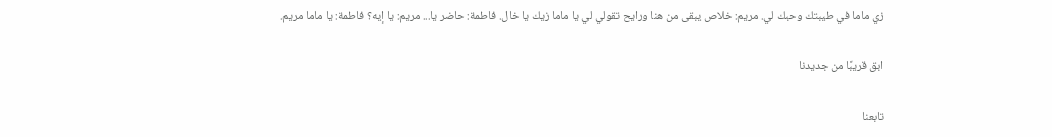زي ماما في طيبتك وحبك لي. مريم: خلاص يبقى من هنا ورايح تقولي لي يا ماما زيك يا خال. فاطمة: حاضر يا... مريم: يا إيه؟ فاطمة: يا ماما مريم.

ابق قريبًا من جديدنا

تابعنا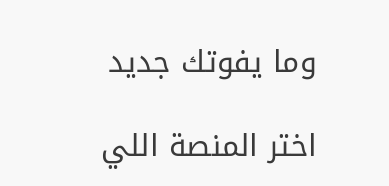وما يفوتك جديد

اختر المنصة اللي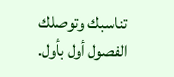تناسبك وتوصلك الفصول أول بأول.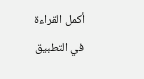أكمل القراءة في التطبيق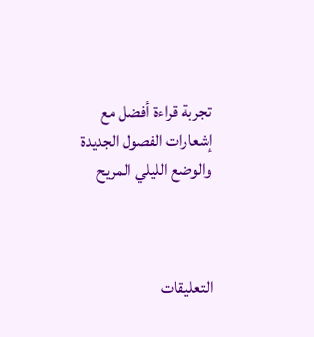تجربة قراءة أفضل مع إشعارات الفصول الجديدة والوضع الليلي المريح



التعليقات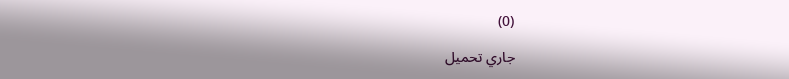(0)

جاري تحميل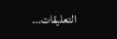التعليقات...